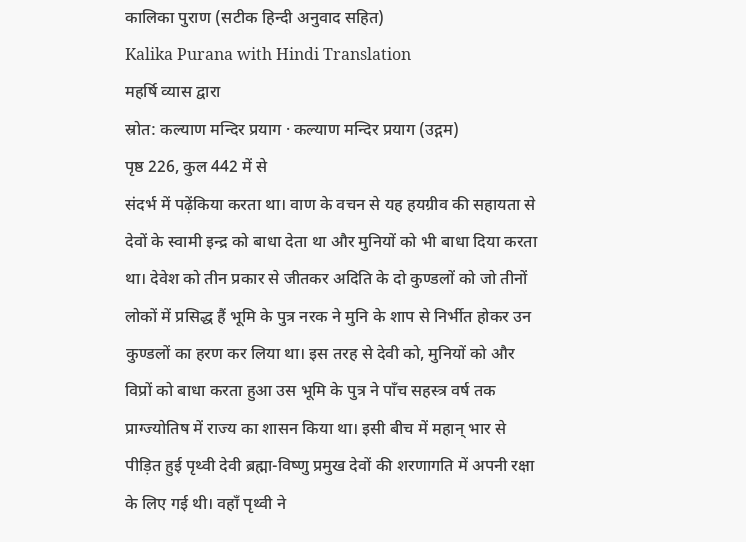कालिका पुराण (सटीक हिन्दी अनुवाद सहित)
Kalika Purana with Hindi Translation
महर्षि व्यास द्वारा
स्रोत: कल्याण मन्दिर प्रयाग · कल्याण मन्दिर प्रयाग (उद्गम)
पृष्ठ 226, कुल 442 में से
संदर्भ में पढ़ेंकिया करता था। वाण के वचन से यह हयग्रीव की सहायता से देवों के स्वामी इन्द्र को बाधा देता था और मुनियों को भी बाधा दिया करता था। देवेश को तीन प्रकार से जीतकर अदिति के दो कुण्डलों को जो तीनों लोकों में प्रसिद्ध हैं भूमि के पुत्र नरक ने मुनि के शाप से निर्भीत होकर उन कुण्डलों का हरण कर लिया था। इस तरह से देवी को, मुनियों को और विप्रों को बाधा करता हुआ उस भूमि के पुत्र ने पाँच सहस्त्र वर्ष तक प्राग्ज्योतिष में राज्य का शासन किया था। इसी बीच में महान् भार से पीड़ित हुई पृथ्वी देवी ब्रह्मा-विष्णु प्रमुख देवों की शरणागति में अपनी रक्षा के लिए गई थी। वहाँ पृथ्वी ने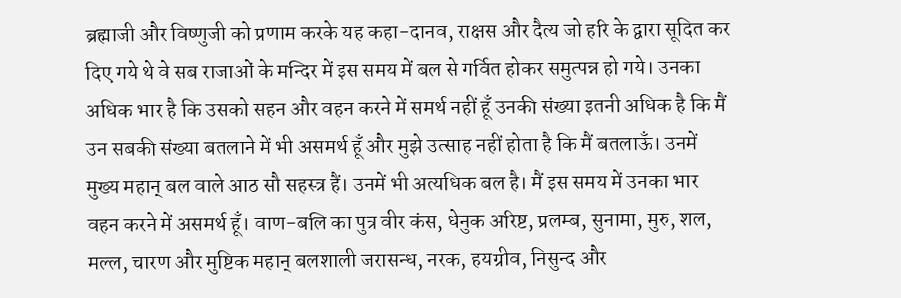ब्रह्माजी और विष्णुजी को प्रणाम करके यह कहा-दानव, राक्षस और दैत्य जो हरि के द्वारा सूदित कर दिए गये थे वे सब राजाओं के मन्दिर में इस समय में बल से गर्वित होकर समुत्पन्न हो गये। उनका अधिक भार है कि उसको सहन और वहन करने में समर्थ नहीं हूँ उनकी संख्या इतनी अधिक है कि मैं उन सबकी संख्या बतलाने में भी असमर्थ हूँ और मुझे उत्साह नहीं होता है कि मैं बतलाऊँ। उनमें मुख्य महान् बल वाले आठ सौ सहस्त्र हैं। उनमें भी अत्यधिक बल है। मैं इस समय में उनका भार वहन करने में असमर्थ हूँ। वाण-बलि का पुत्र वीर कंस, धेनुक अरिष्ट, प्रलम्ब, सुनामा, मुरु, शल, मल्ल, चारण और मुष्टिक महान् बलशाली जरासन्ध, नरक, हयग्रीव, निसुन्द और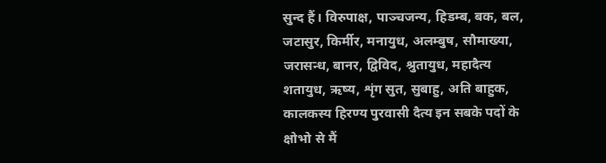सुन्द हैं। विरुपाक्ष, पाञ्चजन्य, हिडम्ब, बक, बल, जटासुर, किर्मीर, मनायुध, अलम्बुष, सौमाख्या, जरासन्ध, बानर, द्विविद, श्रुतायुध, महादैत्य शतायुध, ऋष्य, शृंग सुत, सुबाहु, अति बाहुक, कालकस्य हिरण्य पुरवासी दैत्य इन सबके पदों के क्षोभो से मैं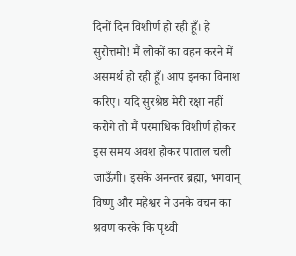दिनों दिन विशीर्ण हो रही हूँ। हे सुरोत्तमो! मैं लोकों का वहन करने में असमर्थ हो रही हूँ। आप इनका विनाश करिए। यदि सुरश्रेष्ठ मेरी रक्षा नहीं करोगे तो मैं परमाधिक विशीर्ण होकर इस समय अवश होकर पाताल चली जाऊँगी। इसके अनन्तर ब्रह्मा, भगवान् विष्णु और महेश्वर ने उनके वचन का श्रवण करके कि पृथ्वी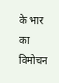के भार का विमोचन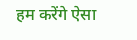हम करेंगे ऐसा